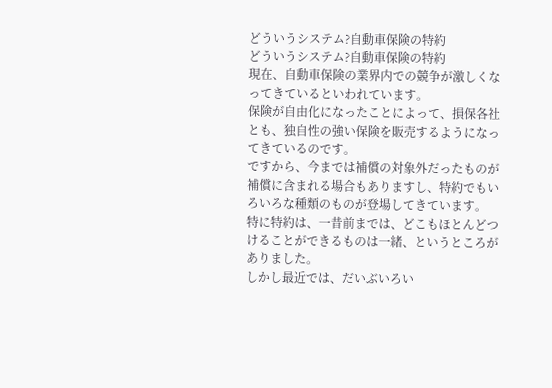どういうシステム?自動車保険の特約
どういうシステム?自動車保険の特約
現在、自動車保険の業界内での競争が激しくなってきているといわれています。
保険が自由化になったことによって、損保各社とも、独自性の強い保険を販売するようになってきているのです。
ですから、今までは補償の対象外だったものが補償に含まれる場合もありますし、特約でもいろいろな種類のものが登場してきています。
特に特約は、一昔前までは、どこもほとんどつけることができるものは一緒、というところがありました。
しかし最近では、だいぶいろい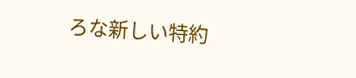ろな新しい特約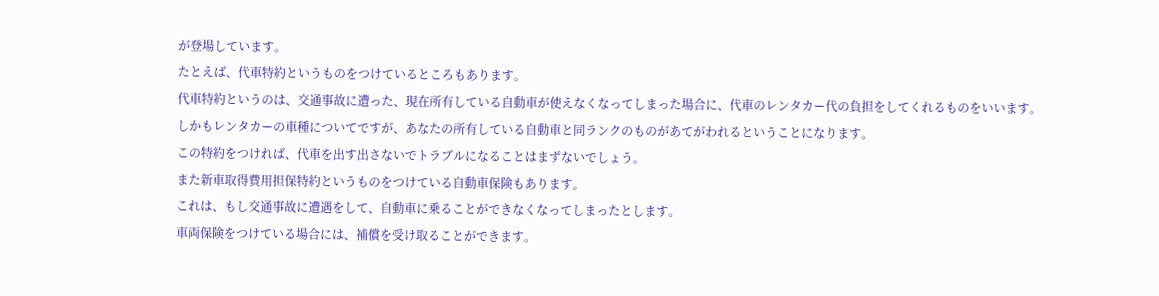が登場しています。
たとえば、代車特約というものをつけているところもあります。
代車特約というのは、交通事故に遭った、現在所有している自動車が使えなくなってしまった場合に、代車のレンタカー代の負担をしてくれるものをいいます。
しかもレンタカーの車種についてですが、あなたの所有している自動車と同ランクのものがあてがわれるということになります。
この特約をつければ、代車を出す出さないでトラブルになることはまずないでしょう。
また新車取得費用担保特約というものをつけている自動車保険もあります。
これは、もし交通事故に遭遇をして、自動車に乗ることができなくなってしまったとします。
車両保険をつけている場合には、補償を受け取ることができます。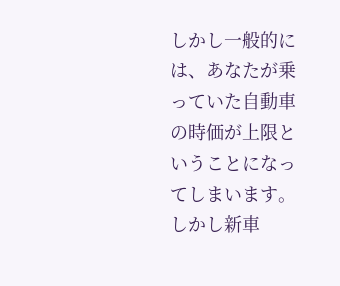しかし一般的には、あなたが乗っていた自動車の時価が上限ということになってしまいます。
しかし新車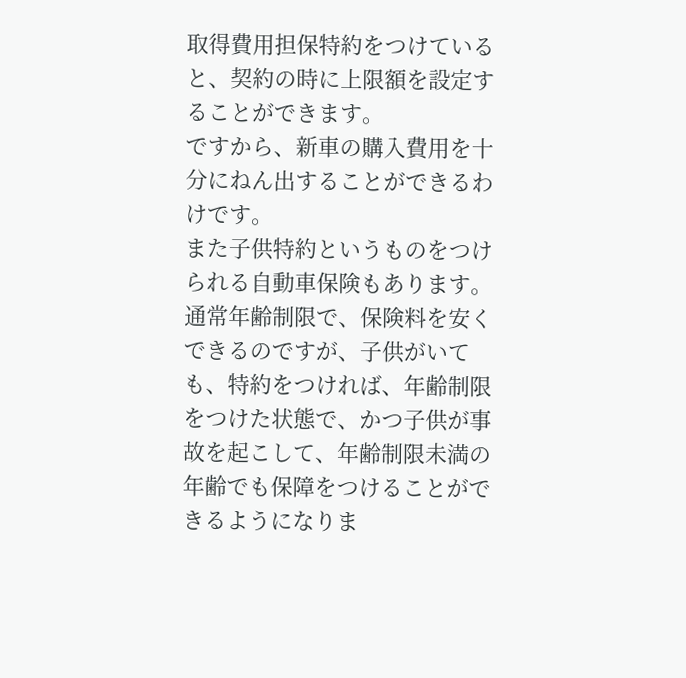取得費用担保特約をつけていると、契約の時に上限額を設定することができます。
ですから、新車の購入費用を十分にねん出することができるわけです。
また子供特約というものをつけられる自動車保険もあります。
通常年齢制限で、保険料を安くできるのですが、子供がいても、特約をつければ、年齢制限をつけた状態で、かつ子供が事故を起こして、年齢制限未満の年齢でも保障をつけることができるようになりま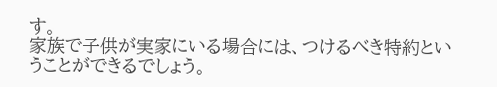す。
家族で子供が実家にいる場合には、つけるべき特約ということができるでしょう。